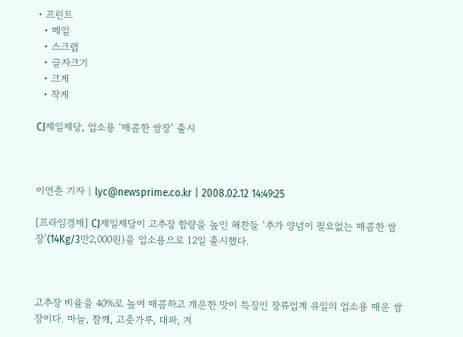• 프린트
  • 메일
  • 스크랩
  • 글자크기
  • 크게
  • 작게

CJ제일제당, 업소용 ‘매콤한 쌈장’ 출시



이연춘 기자 | lyc@newsprime.co.kr | 2008.02.12 14:49:25

[프라임경제] CJ제일제당이 고추장 함량을 높인 해찬들 ‘추가 양념이 필요없는 매콤한 쌈장’(14Kg/3만2,000원)을 업소용으로 12일 출시했다.



고추장 비율을 40%로 높여 매콤하고 개운한 맛이 특징인 장류업계 유일의 업소용 매운 쌈장이다. 마늘, 참깨, 고춧가루, 대파, 겨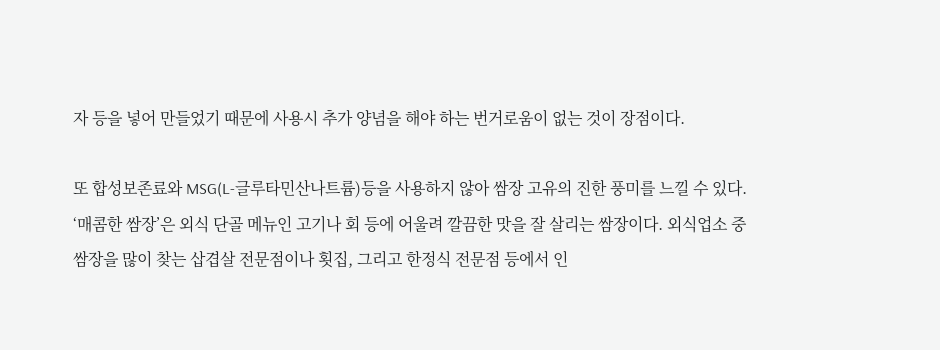자 등을 넣어 만들었기 때문에 사용시 추가 양념을 해야 하는 번거로움이 없는 것이 장점이다.

또 합성보존료와 MSG(L-글루타민산나트륨)등을 사용하지 않아 쌈장 고유의 진한 풍미를 느낄 수 있다. ‘매콤한 쌈장’은 외식 단골 메뉴인 고기나 회 등에 어울려 깔끔한 맛을 잘 살리는 쌈장이다. 외식업소 중 쌈장을 많이 찾는 삽겹살 전문점이나 횟집, 그리고 한정식 전문점 등에서 인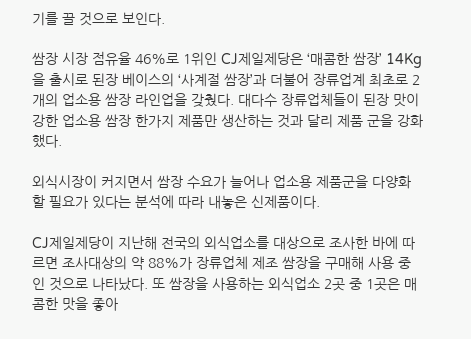기를 끌 것으로 보인다.

쌈장 시장 점유율 46%로 1위인 CJ제일제당은 ‘매콤한 쌈장’ 14Kg을 출시로 된장 베이스의 ‘사계절 쌈장’과 더불어 장류업계 최초로 2개의 업소용 쌈장 라인업을 갖췄다. 대다수 장류업체들이 된장 맛이 강한 업소용 쌈장 한가지 제품만 생산하는 것과 달리 제품 군을 강화했다.

외식시장이 커지면서 쌈장 수요가 늘어나 업소용 제품군을 다양화 할 필요가 있다는 분석에 따라 내놓은 신제품이다.

CJ제일제당이 지난해 전국의 외식업소를 대상으로 조사한 바에 따르면 조사대상의 약 88%가 장류업체 제조 쌈장을 구매해 사용 중인 것으로 나타났다. 또 쌈장을 사용하는 외식업소 2곳 중 1곳은 매콤한 맛을 좋아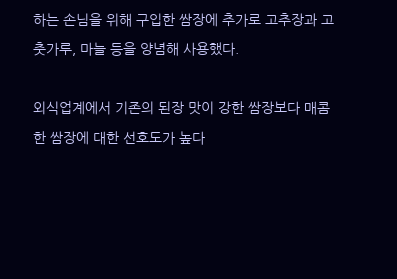하는 손님을 위해 구입한 쌈장에 추가로 고추장과 고춧가루, 마늘 등을 양념해 사용했다.

외식업계에서 기존의 된장 맛이 강한 쌈장보다 매콤한 쌈장에 대한 선호도가 높다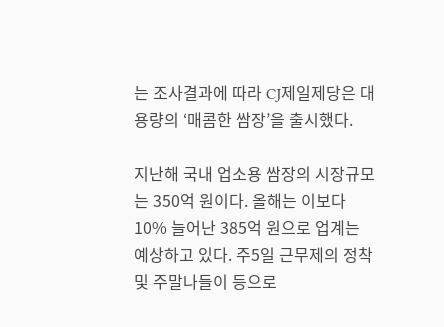는 조사결과에 따라 CJ제일제당은 대용량의 ‘매콤한 쌈장’을 출시했다.

지난해 국내 업소용 쌈장의 시장규모는 350억 원이다. 올해는 이보다 10% 늘어난 385억 원으로 업계는 예상하고 있다. 주5일 근무제의 정착 및 주말나들이 등으로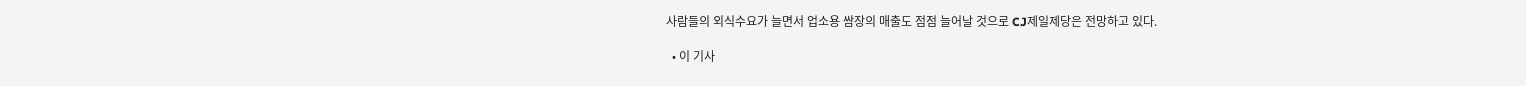사람들의 외식수요가 늘면서 업소용 쌈장의 매출도 점점 늘어날 것으로 CJ제일제당은 전망하고 있다.

  • 이 기사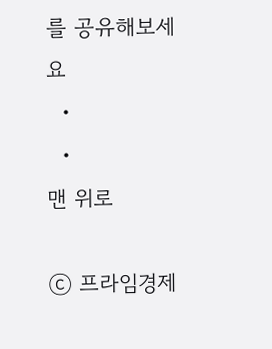를 공유해보세요
  •
  •
맨 위로

ⓒ 프라임경제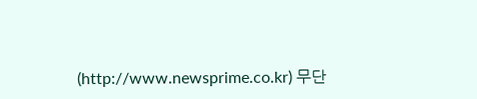(http://www.newsprime.co.kr) 무단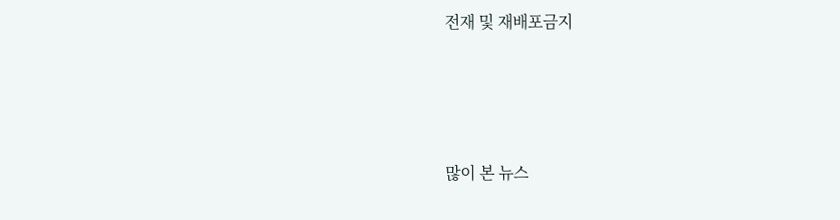전재 및 재배포금지






많이 본 뉴스